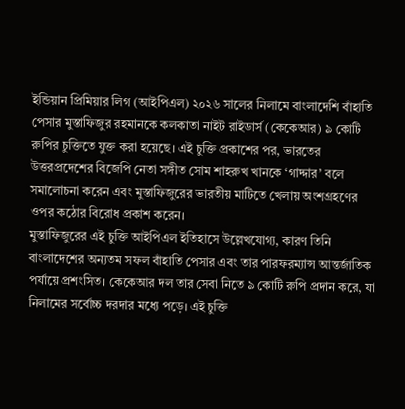ইন্ডিয়ান প্রিমিয়ার লিগ (আইপিএল) ২০২৬ সালের নিলামে বাংলাদেশি বাঁহাতি পেসার মুস্তাফিজুর রহমানকে কলকাতা নাইট রাইডার্স (কেকেআর) ৯ কোটি রুপির চুক্তিতে যুক্ত করা হয়েছে। এই চুক্তি প্রকাশের পর, ভারতের উত্তরপ্রদেশের বিজেপি নেতা সঙ্গীত সোম শাহরুখ খানকে ‘গাদ্দার’ বলে সমালোচনা করেন এবং মুস্তাফিজুরের ভারতীয় মাটিতে খেলায় অংশগ্রহণের ওপর কঠোর বিরোধ প্রকাশ করেন।
মুস্তাফিজুরের এই চুক্তি আইপিএল ইতিহাসে উল্লেখযোগ্য, কারণ তিনি বাংলাদেশের অন্যতম সফল বাঁহাতি পেসার এবং তার পারফরম্যান্স আন্তর্জাতিক পর্যায়ে প্রশংসিত। কেকেআর দল তার সেবা নিতে ৯ কোটি রুপি প্রদান করে, যা নিলামের সর্বোচ্চ দরদার মধ্যে পড়ে। এই চুক্তি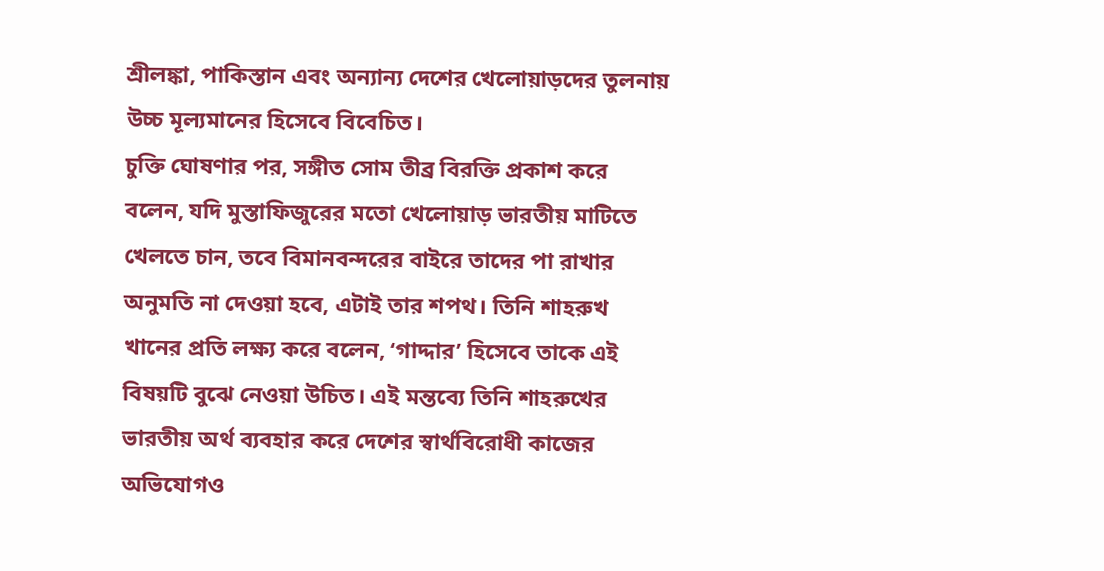শ্রীলঙ্কা, পাকিস্তান এবং অন্যান্য দেশের খেলোয়াড়দের তুলনায় উচ্চ মূল্যমানের হিসেবে বিবেচিত।
চুক্তি ঘোষণার পর, সঙ্গীত সোম তীব্র বিরক্তি প্রকাশ করে বলেন, যদি মুস্তাফিজুরের মতো খেলোয়াড় ভারতীয় মাটিতে খেলতে চান, তবে বিমানবন্দরের বাইরে তাদের পা রাখার অনুমতি না দেওয়া হবে, এটাই তার শপথ। তিনি শাহরুখ খানের প্রতি লক্ষ্য করে বলেন, ‘গাদ্দার’ হিসেবে তাকে এই বিষয়টি বুঝে নেওয়া উচিত। এই মন্তব্যে তিনি শাহরুখের ভারতীয় অর্থ ব্যবহার করে দেশের স্বার্থবিরোধী কাজের অভিযোগও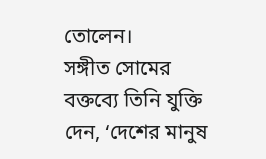তোলেন।
সঙ্গীত সোমের বক্তব্যে তিনি যুক্তি দেন, ‘দেশের মানুষ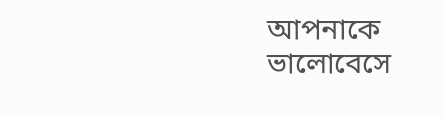আপনাকে ভালোবেসে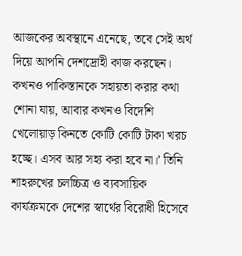আজকের অবস্থানে এনেছে, তবে সেই অর্থ দিয়ে আপনি দেশদ্রোহী কাজ করছেন। কখনও পাকিস্তানকে সহায়তা করার কথা শোনা যায়, আবার কখনও বিদেশি খেলোয়াড় কিনতে কোটি কোটি টাকা খরচ হচ্ছে। এসব আর সহ্য করা হবে না।’ তিনি শাহরুখের চলচ্চিত্র ও ব্যবসায়িক কার্যক্রমকে দেশের স্বার্থের বিরোধী হিসেবে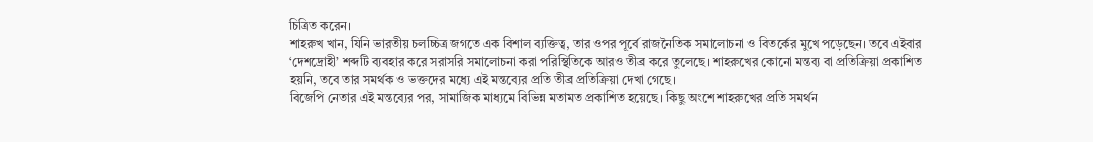চিত্রিত করেন।
শাহরুখ খান, যিনি ভারতীয় চলচ্চিত্র জগতে এক বিশাল ব্যক্তিত্ব, তার ওপর পূর্বে রাজনৈতিক সমালোচনা ও বিতর্কের মুখে পড়েছেন। তবে এইবার ‘দেশদ্রোহী’ শব্দটি ব্যবহার করে সরাসরি সমালোচনা করা পরিস্থিতিকে আরও তীব্র করে তুলেছে। শাহরুখের কোনো মন্তব্য বা প্রতিক্রিয়া প্রকাশিত হয়নি, তবে তার সমর্থক ও ভক্তদের মধ্যে এই মন্তব্যের প্রতি তীব্র প্রতিক্রিয়া দেখা গেছে।
বিজেপি নেতার এই মন্তব্যের পর, সামাজিক মাধ্যমে বিভিন্ন মতামত প্রকাশিত হয়েছে। কিছু অংশে শাহরুখের প্রতি সমর্থন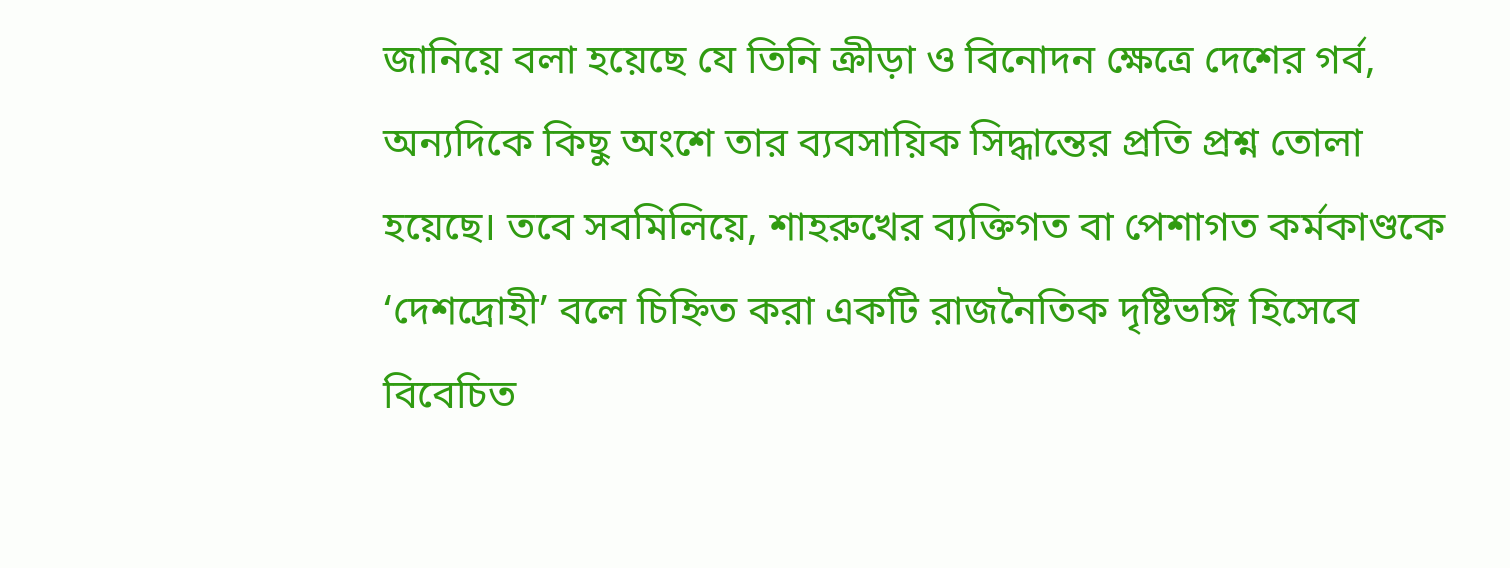জানিয়ে বলা হয়েছে যে তিনি ক্রীড়া ও বিনোদন ক্ষেত্রে দেশের গর্ব, অন্যদিকে কিছু অংশে তার ব্যবসায়িক সিদ্ধান্তের প্রতি প্রশ্ন তোলা হয়েছে। তবে সবমিলিয়ে, শাহরুখের ব্যক্তিগত বা পেশাগত কর্মকাণ্ডকে ‘দেশদ্রোহী’ বলে চিহ্নিত করা একটি রাজনৈতিক দৃষ্টিভঙ্গি হিসেবে বিবেচিত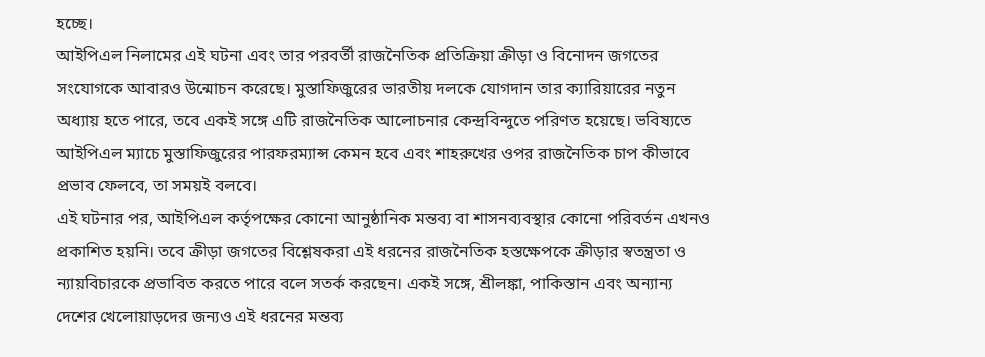হচ্ছে।
আইপিএল নিলামের এই ঘটনা এবং তার পরবর্তী রাজনৈতিক প্রতিক্রিয়া ক্রীড়া ও বিনোদন জগতের সংযোগকে আবারও উন্মোচন করেছে। মুস্তাফিজুরের ভারতীয় দলকে যোগদান তার ক্যারিয়ারের নতুন অধ্যায় হতে পারে, তবে একই সঙ্গে এটি রাজনৈতিক আলোচনার কেন্দ্রবিন্দুতে পরিণত হয়েছে। ভবিষ্যতে আইপিএল ম্যাচে মুস্তাফিজুরের পারফরম্যান্স কেমন হবে এবং শাহরুখের ওপর রাজনৈতিক চাপ কীভাবে প্রভাব ফেলবে, তা সময়ই বলবে।
এই ঘটনার পর, আইপিএল কর্তৃপক্ষের কোনো আনুষ্ঠানিক মন্তব্য বা শাসনব্যবস্থার কোনো পরিবর্তন এখনও প্রকাশিত হয়নি। তবে ক্রীড়া জগতের বিশ্লেষকরা এই ধরনের রাজনৈতিক হস্তক্ষেপকে ক্রীড়ার স্বতন্ত্রতা ও ন্যায়বিচারকে প্রভাবিত করতে পারে বলে সতর্ক করছেন। একই সঙ্গে, শ্রীলঙ্কা, পাকিস্তান এবং অন্যান্য দেশের খেলোয়াড়দের জন্যও এই ধরনের মন্তব্য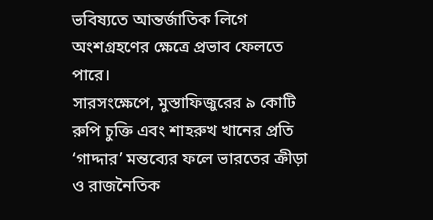ভবিষ্যতে আন্তর্জাতিক লিগে অংশগ্রহণের ক্ষেত্রে প্রভাব ফেলতে পারে।
সারসংক্ষেপে, মুস্তাফিজুরের ৯ কোটি রুপি চুক্তি এবং শাহরুখ খানের প্রতি ‘গাদ্দার’ মন্তব্যের ফলে ভারতের ক্রীড়া ও রাজনৈতিক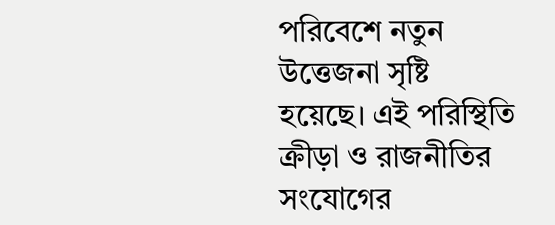পরিবেশে নতুন উত্তেজনা সৃষ্টি হয়েছে। এই পরিস্থিতি ক্রীড়া ও রাজনীতির সংযোগের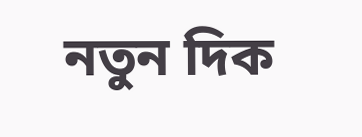নতুন দিক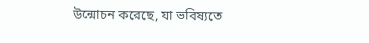উন্মোচন করেছে, যা ভবিষ্যতে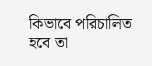কিভাবে পরিচালিত হবে তা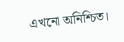এখনো অনিশ্চিত।